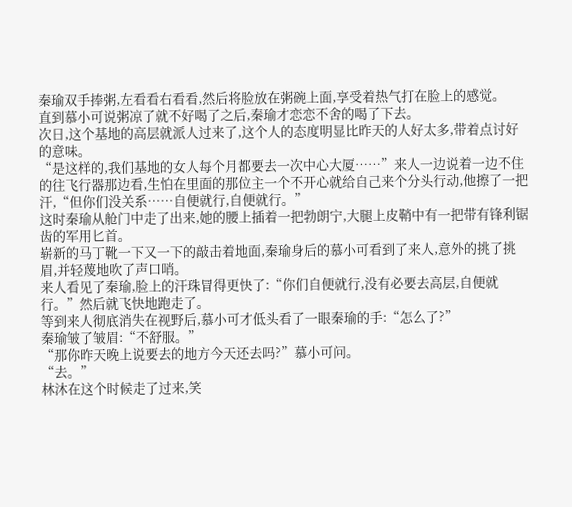秦瑜双手捧粥,左看看右看看,然后将脸放在粥碗上面,享受着热气打在脸上的感觉。
直到慕小可说粥凉了就不好喝了之后,秦瑜才恋恋不舍的喝了下去。
次日,这个基地的高层就派人过来了,这个人的态度明显比昨天的人好太多,带着点讨好的意味。
“是这样的,我们基地的女人每个月都要去一次中心大厦……”来人一边说着一边不住的往飞行器那边看,生怕在里面的那位主一个不开心就给自己来个分头行动,他擦了一把汗,“但你们没关系……自便就行,自便就行。”
这时秦瑜从舱门中走了出来,她的腰上插着一把勃朗宁,大腿上皮鞘中有一把带有锋利锯齿的军用匕首。
崭新的马丁靴一下又一下的敲击着地面,秦瑜身后的慕小可看到了来人,意外的挑了挑眉,并轻蔑地吹了声口哨。
来人看见了秦瑜,脸上的汗珠冒得更快了:“你们自便就行,没有必要去高层,自便就行。”然后就飞快地跑走了。
等到来人彻底消失在视野后,慕小可才低头看了一眼秦瑜的手:“怎么了?”
秦瑜皱了皱眉:“不舒服。”
“那你昨天晚上说要去的地方今天还去吗?”慕小可问。
“去。”
林沐在这个时候走了过来,笑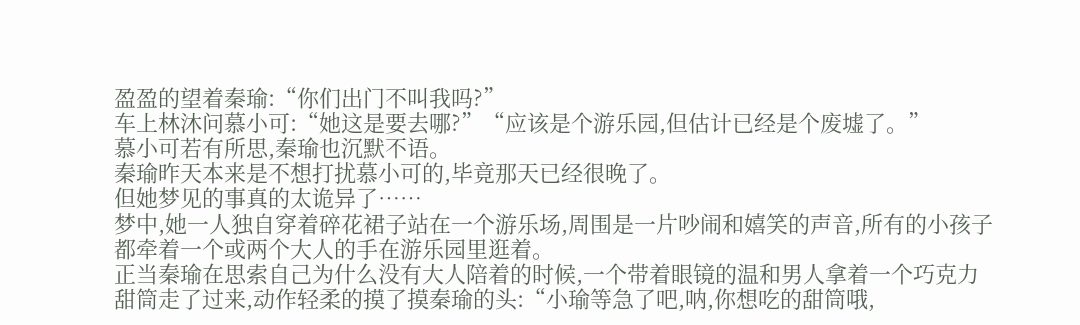盈盈的望着秦瑜:“你们出门不叫我吗?”
车上林沐问慕小可:“她这是要去哪?”“应该是个游乐园,但估计已经是个废墟了。”
慕小可若有所思,秦瑜也沉默不语。
秦瑜昨天本来是不想打扰慕小可的,毕竟那天已经很晚了。
但她梦见的事真的太诡异了……
梦中,她一人独自穿着碎花裙子站在一个游乐场,周围是一片吵闹和嬉笑的声音,所有的小孩子都牵着一个或两个大人的手在游乐园里逛着。
正当秦瑜在思索自己为什么没有大人陪着的时候,一个带着眼镜的温和男人拿着一个巧克力甜筒走了过来,动作轻柔的摸了摸秦瑜的头:“小瑜等急了吧,呐,你想吃的甜筒哦,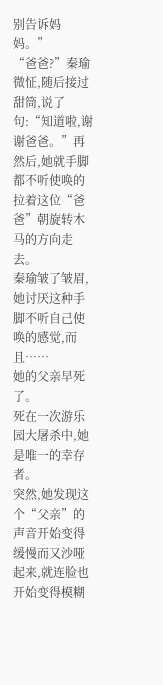别告诉妈妈。”
“爸爸?”秦瑜微怔,随后接过甜筒,说了句:“知道啦,谢谢爸爸。”再然后,她就手脚都不听使唤的拉着这位“爸爸”朝旋转木马的方向走去。
秦瑜皱了皱眉,她讨厌这种手脚不听自己使唤的感觉,而且……
她的父亲早死了。
死在一次游乐园大屠杀中,她是唯一的幸存者。
突然,她发现这个“父亲”的声音开始变得缓慢而又沙哑起来,就连脸也开始变得模糊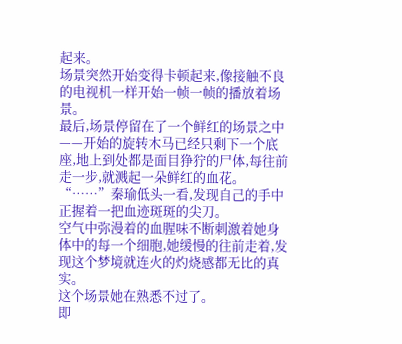起来。
场景突然开始变得卡顿起来,像接触不良的电视机一样开始一帧一帧的播放着场景。
最后,场景停留在了一个鲜红的场景之中——开始的旋转木马已经只剩下一个底座,地上到处都是面目狰狞的尸体,每往前走一步,就溅起一朵鲜红的血花。
“……”秦瑜低头一看,发现自己的手中正握着一把血迹斑斑的尖刀。
空气中弥漫着的血腥味不断刺激着她身体中的每一个细胞,她缓慢的往前走着,发现这个梦境就连火的灼烧感都无比的真实。
这个场景她在熟悉不过了。
即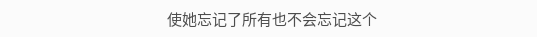使她忘记了所有也不会忘记这个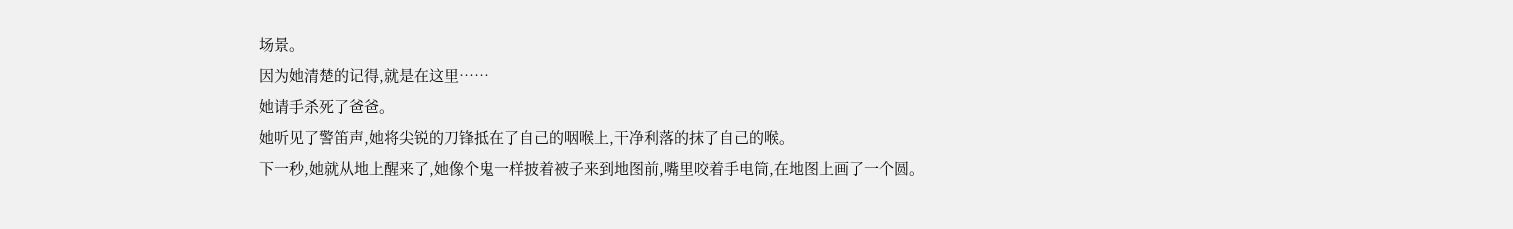场景。
因为她清楚的记得,就是在这里……
她请手杀死了爸爸。
她听见了警笛声,她将尖锐的刀锋抵在了自己的咽喉上,干净利落的抹了自己的喉。
下一秒,她就从地上醒来了,她像个鬼一样披着被子来到地图前,嘴里咬着手电筒,在地图上画了一个圆。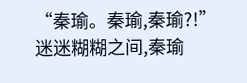“秦瑜。秦瑜,秦瑜?!”
迷迷糊糊之间,秦瑜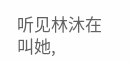听见林沐在叫她,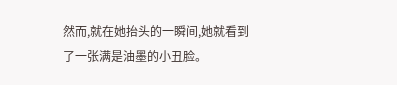然而,就在她抬头的一瞬间,她就看到了一张满是油墨的小丑脸。